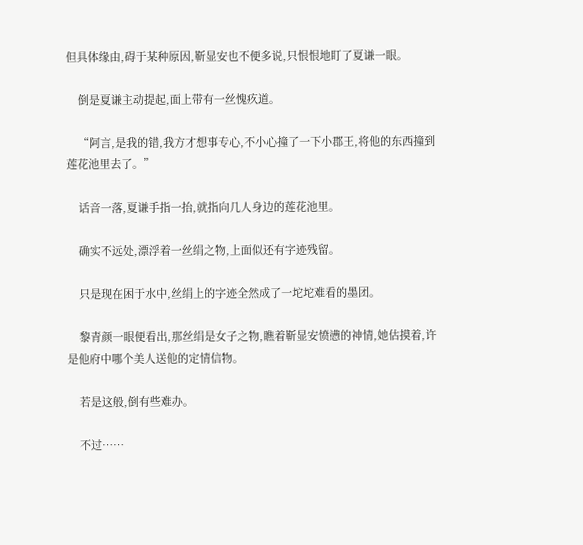但具体缘由,碍于某种原因,靳显安也不便多说,只恨恨地盯了夏谦一眼。

    倒是夏谦主动提起,面上带有一丝愧疚道。

    “阿言,是我的错,我方才想事专心,不小心撞了一下小郡王,将他的东西撞到莲花池里去了。”

    话音一落,夏谦手指一抬,就指向几人身边的莲花池里。

    确实不远处,漂浮着一丝绢之物,上面似还有字迹残留。

    只是现在困于水中,丝绢上的字迹全然成了一坨坨难看的墨团。

    黎青颜一眼便看出,那丝绢是女子之物,瞧着靳显安愤懑的神情,她估摸着,许是他府中哪个美人送他的定情信物。

    若是这般,倒有些难办。

    不过……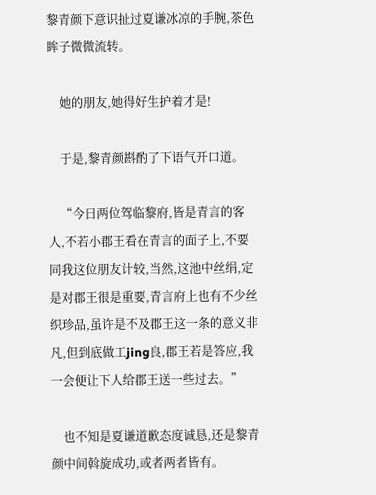黎青颜下意识扯过夏谦冰凉的手腕,茶色眸子微微流转。

    她的朋友,她得好生护着才是!

    于是,黎青颜斟酌了下语气开口道。

    “今日两位驾临黎府,皆是青言的客人,不若小郡王看在青言的面子上,不要同我这位朋友计较,当然,这池中丝绢,定是对郡王很是重要,青言府上也有不少丝织珍品,虽许是不及郡王这一条的意义非凡,但到底做工jing良,郡王若是答应,我一会便让下人给郡王送一些过去。”

    也不知是夏谦道歉态度诚恳,还是黎青颜中间斡旋成功,或者两者皆有。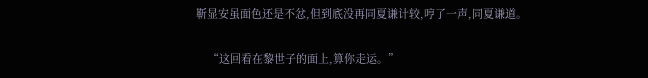靳显安虽面色还是不忿,但到底没再同夏谦计较,哼了一声,同夏谦道。

    “这回看在黎世子的面上,算你走运。”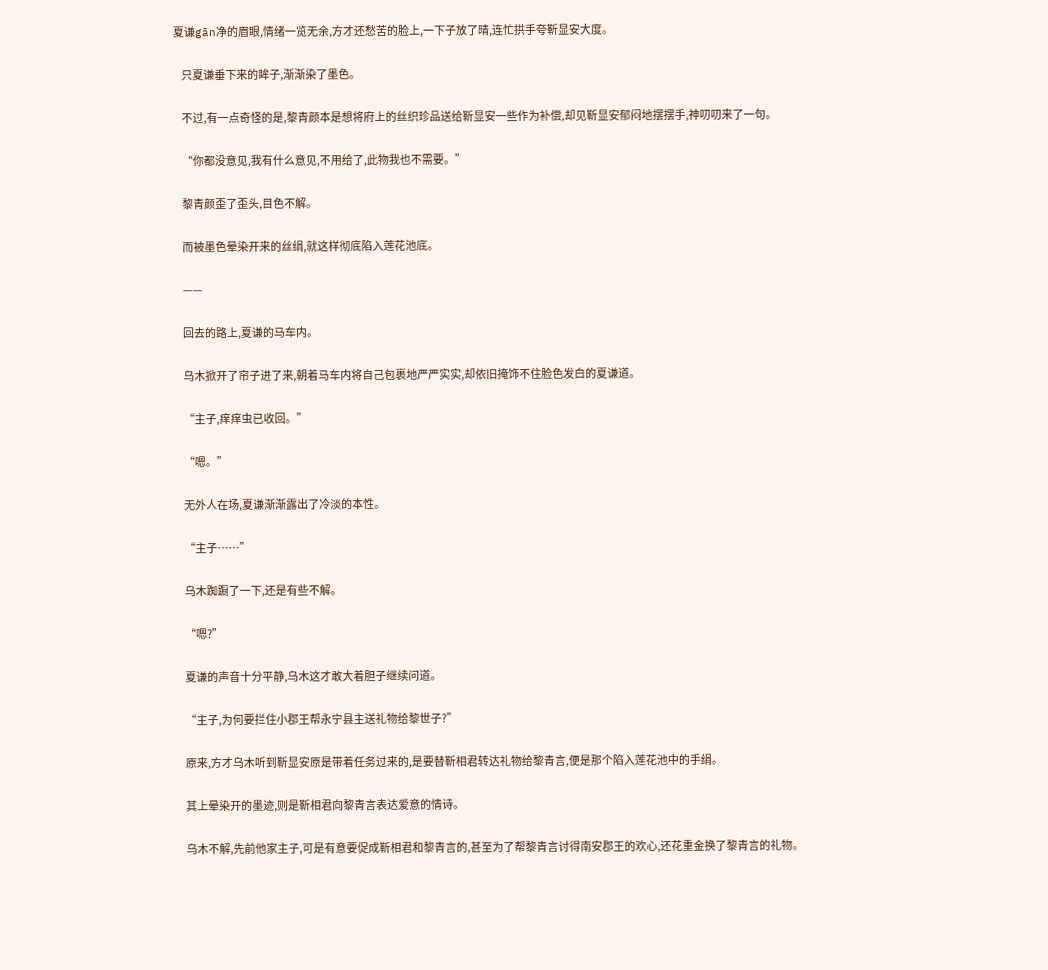夏谦gān净的眉眼,情绪一览无余,方才还愁苦的脸上,一下子放了晴,连忙拱手夸靳显安大度。

    只夏谦垂下来的眸子,渐渐染了墨色。

    不过,有一点奇怪的是,黎青颜本是想将府上的丝织珍品送给靳显安一些作为补偿,却见靳显安郁闷地摆摆手,神叨叨来了一句。

    “你都没意见,我有什么意见,不用给了,此物我也不需要。”

    黎青颜歪了歪头,目色不解。

    而被墨色晕染开来的丝绢,就这样彻底陷入莲花池底。

    ——

    回去的路上,夏谦的马车内。

    乌木掀开了帘子进了来,朝着马车内将自己包裹地严严实实,却依旧掩饰不住脸色发白的夏谦道。

    “主子,痒痒虫已收回。”

    “嗯。”

    无外人在场,夏谦渐渐露出了冷淡的本性。

    “主子……”

    乌木踟蹰了一下,还是有些不解。

    “嗯?”

    夏谦的声音十分平静,乌木这才敢大着胆子继续问道。

    “主子,为何要拦住小郡王帮永宁县主送礼物给黎世子?”

    原来,方才乌木听到靳显安原是带着任务过来的,是要替靳相君转达礼物给黎青言,便是那个陷入莲花池中的手绢。

    其上晕染开的墨迹,则是靳相君向黎青言表达爱意的情诗。

    乌木不解,先前他家主子,可是有意要促成靳相君和黎青言的,甚至为了帮黎青言讨得南安郡王的欢心,还花重金换了黎青言的礼物。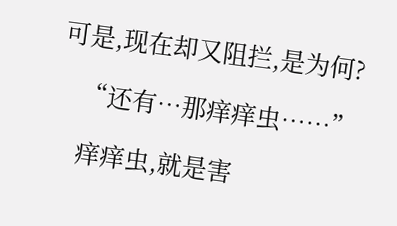可是,现在却又阻拦,是为何?

    “还有…那痒痒虫……”

    痒痒虫,就是害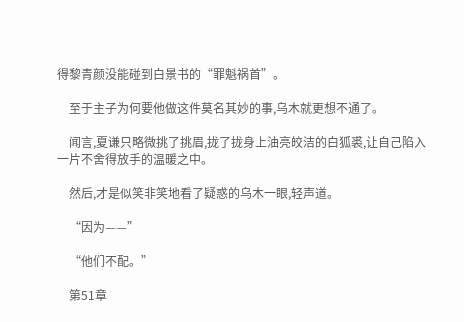得黎青颜没能碰到白景书的“罪魁祸首”。

    至于主子为何要他做这件莫名其妙的事,乌木就更想不通了。

    闻言,夏谦只略微挑了挑眉,拢了拢身上油亮皎洁的白狐裘,让自己陷入一片不舍得放手的温暖之中。

    然后,才是似笑非笑地看了疑惑的乌木一眼,轻声道。

    “因为——”

    “他们不配。”

    第51章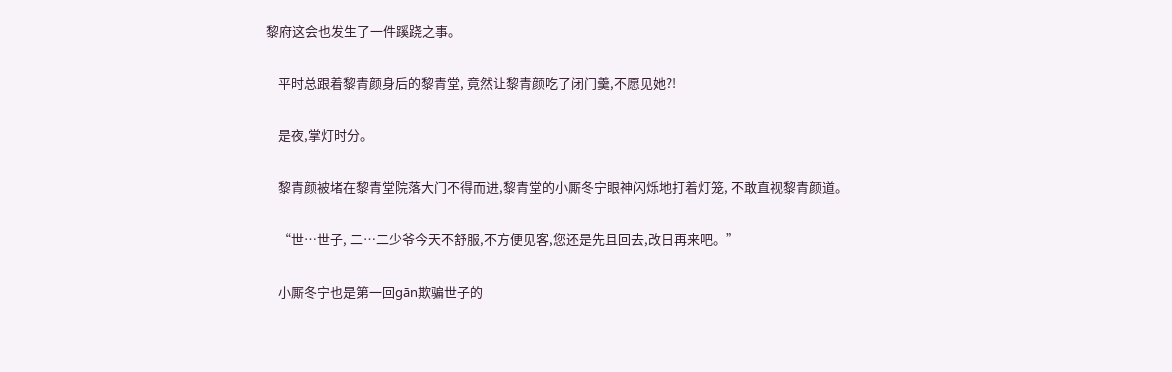黎府这会也发生了一件蹊跷之事。

    平时总跟着黎青颜身后的黎青堂, 竟然让黎青颜吃了闭门羹,不愿见她?!

    是夜,掌灯时分。

    黎青颜被堵在黎青堂院落大门不得而进,黎青堂的小厮冬宁眼神闪烁地打着灯笼, 不敢直视黎青颜道。

    “世…世子, 二…二少爷今天不舒服,不方便见客,您还是先且回去,改日再来吧。”

    小厮冬宁也是第一回gān欺骗世子的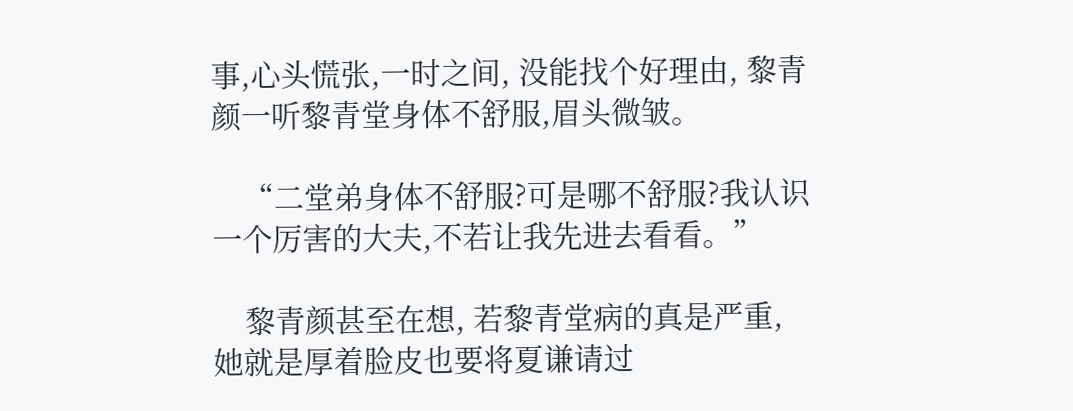事,心头慌张,一时之间, 没能找个好理由, 黎青颜一听黎青堂身体不舒服,眉头微皱。

    “二堂弟身体不舒服?可是哪不舒服?我认识一个厉害的大夫,不若让我先进去看看。”

    黎青颜甚至在想, 若黎青堂病的真是严重, 她就是厚着脸皮也要将夏谦请过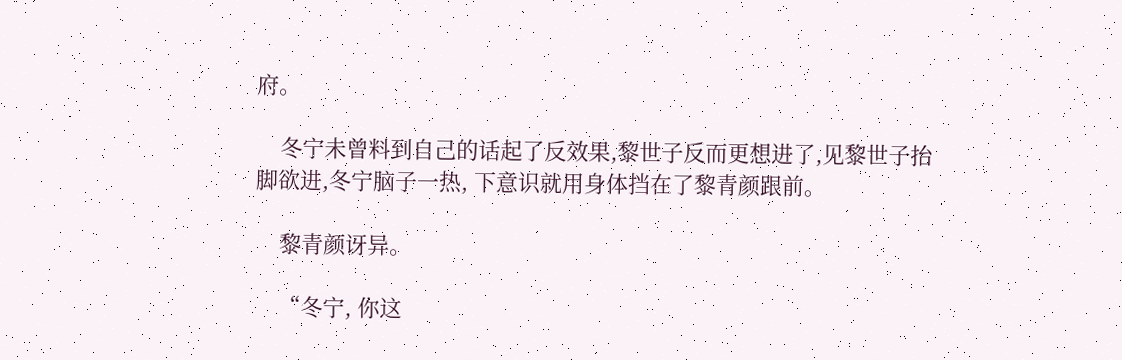府。

    冬宁未曾料到自己的话起了反效果,黎世子反而更想进了,见黎世子抬脚欲进,冬宁脑子一热, 下意识就用身体挡在了黎青颜跟前。

    黎青颜讶异。

    “冬宁, 你这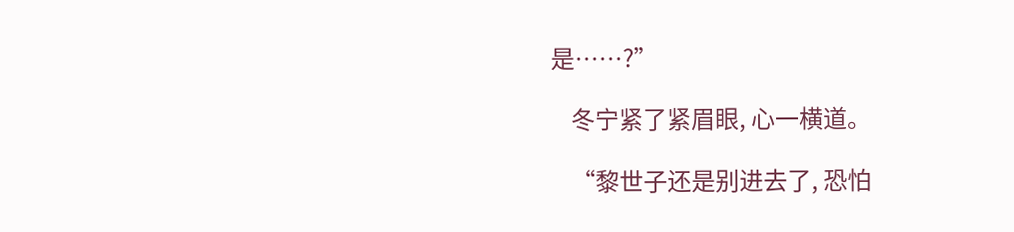是……?”

    冬宁紧了紧眉眼, 心一横道。

    “黎世子还是别进去了, 恐怕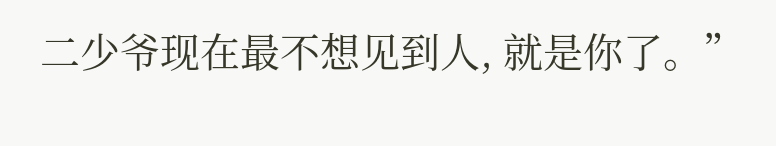二少爷现在最不想见到人, 就是你了。”